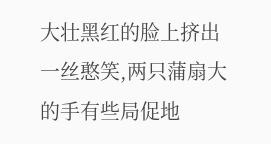大壮黑红的脸上挤出一丝憨笑,两只蒲扇大的手有些局促地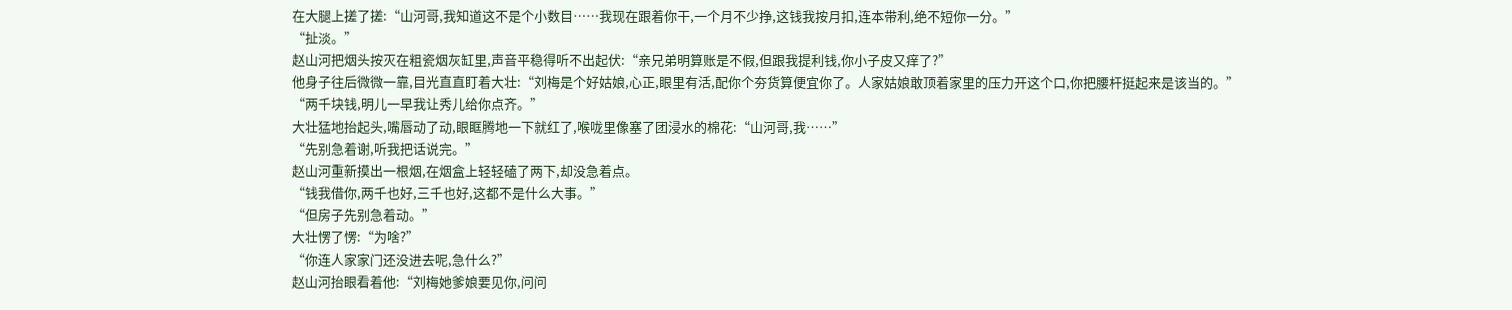在大腿上搓了搓:“山河哥,我知道这不是个小数目……我现在跟着你干,一个月不少挣,这钱我按月扣,连本带利,绝不短你一分。”
“扯淡。”
赵山河把烟头按灭在粗瓷烟灰缸里,声音平稳得听不出起伏:“亲兄弟明算账是不假,但跟我提利钱,你小子皮又痒了?”
他身子往后微微一靠,目光直直盯着大壮:“刘梅是个好姑娘,心正,眼里有活,配你个夯货算便宜你了。人家姑娘敢顶着家里的压力开这个口,你把腰杆挺起来是该当的。”
“两千块钱,明儿一早我让秀儿给你点齐。”
大壮猛地抬起头,嘴唇动了动,眼眶腾地一下就红了,喉咙里像塞了团浸水的棉花:“山河哥,我……”
“先别急着谢,听我把话说完。”
赵山河重新摸出一根烟,在烟盒上轻轻磕了两下,却没急着点。
“钱我借你,两千也好,三千也好,这都不是什么大事。”
“但房子先别急着动。”
大壮愣了愣:“为啥?”
“你连人家家门还没进去呢,急什么?”
赵山河抬眼看着他:“刘梅她爹娘要见你,问问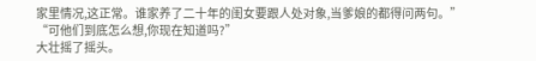家里情况,这正常。谁家养了二十年的闺女要跟人处对象,当爹娘的都得问两句。”
“可他们到底怎么想,你现在知道吗?”
大壮摇了摇头。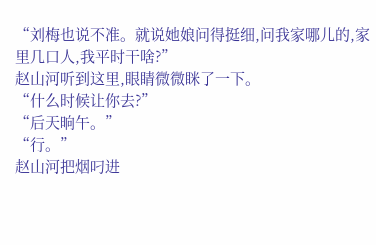“刘梅也说不准。就说她娘问得挺细,问我家哪儿的,家里几口人,我平时干啥?”
赵山河听到这里,眼睛微微眯了一下。
“什么时候让你去?”
“后天晌午。”
“行。”
赵山河把烟叼进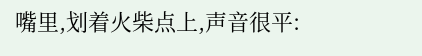嘴里,划着火柴点上,声音很平: